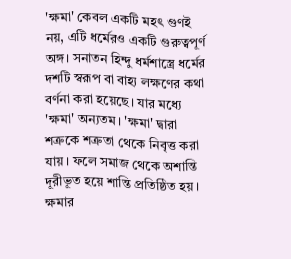'ক্ষমা' কেবল একটি মহৎ গুণই নয়, এটি ধর্মেরও একটি গুরুত্বপূর্ণ অঙ্গ। সনাতন হিন্দু ধর্মশাস্ত্রে ধর্মের দশটি স্বরূপ বা বাহ্য লক্ষণের কথা বর্ণনা করা হয়েছে। যার মধ্যে 'ক্ষমা' অন্যতম। 'ক্ষমা' দ্বারা শত্রুকে শত্রুতা থেকে নিবৃত্ত করা যায়। ফলে সমাজ থেকে অশান্তি দূরীভূত হয়ে শান্তি প্রতিষ্ঠিত হয়। ক্ষমার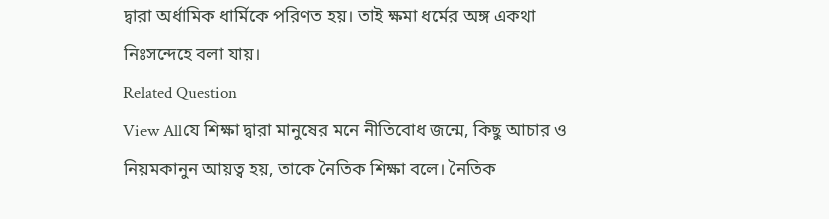দ্বারা অর্ধামিক ধার্মিকে পরিণত হয়। তাই ক্ষমা ধর্মের অঙ্গ একথা নিঃসন্দেহে বলা যায়।
Related Question
View Allযে শিক্ষা দ্বারা মানুষের মনে নীতিবোধ জন্মে, কিছু আচার ও নিয়মকানুন আয়ত্ব হয়, তাকে নৈতিক শিক্ষা বলে। নৈতিক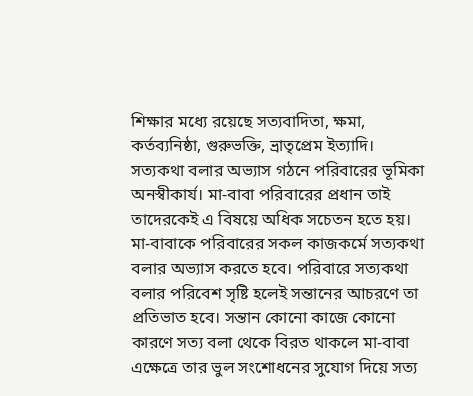শিক্ষার মধ্যে রয়েছে সত্যবাদিতা, ক্ষমা, কর্তব্যনিষ্ঠা, গুরুভক্তি, ভ্রাতৃপ্রেম ইত্যাদি।
সত্যকথা বলার অভ্যাস গঠনে পরিবারের ভূমিকা অনস্বীকার্য। মা-বাবা পরিবারের প্রধান তাই তাদেরকেই এ বিষয়ে অধিক সচেতন হতে হয়। মা-বাবাকে পরিবারের সকল কাজকর্মে সত্যকথা বলার অভ্যাস করতে হবে। পরিবারে সত্যকথা বলার পরিবেশ সৃষ্টি হলেই সন্তানের আচরণে তা প্রতিভাত হবে। সন্তান কোনো কাজে কোনো কারণে সত্য বলা থেকে বিরত থাকলে মা-বাবা এক্ষেত্রে তার ভুল সংশোধনের সুযোগ দিয়ে সত্য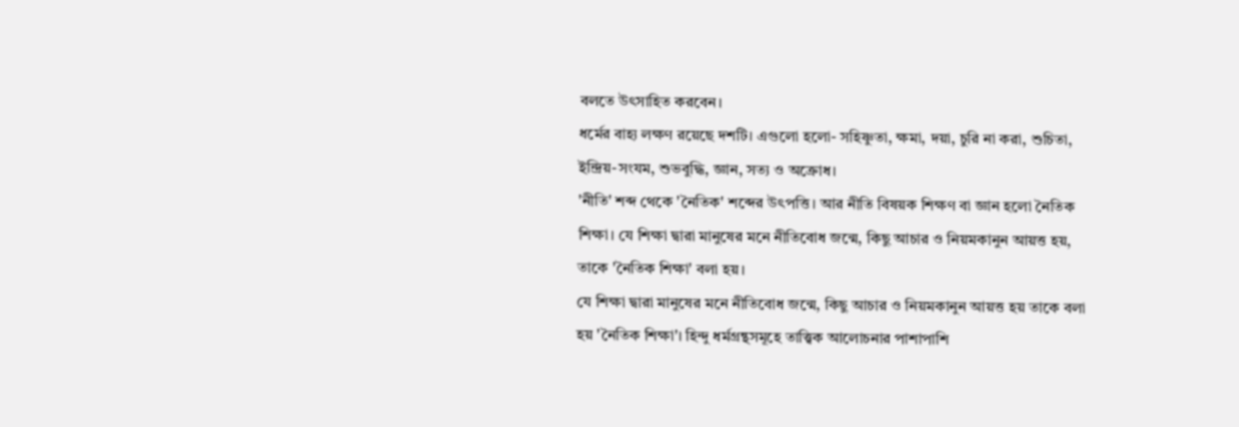বলতে উৎসাহিত করবেন।
ধর্মের বাহ্য লক্ষণ রয়েছে দশটি। এগুলো হলো- সহিষ্ণুতা, ক্ষমা, দয়া, চুরি না করা, শুচিতা, ইন্দ্রিয়-সংযম, শুভবুদ্ধি, জ্ঞান, সত্য ও অক্রোধ।
'নীতি' শব্দ থেকে 'নৈতিক' শব্দের উৎপত্তি। আর নীতি বিষয়ক শিক্ষণ বা জ্ঞান হলো নৈতিক শিক্ষা। যে শিক্ষা দ্বারা মানুষের মনে নীতিবোধ জন্মে, কিছু আচার ও নিয়মকানুন আয়ত্ত হয়, তাকে 'নৈতিক শিক্ষা' বলা হয়।
যে শিক্ষা দ্বারা মানুষের মনে নীতিবোধ জন্মে, কিছু আচার ও নিয়মকানুন আয়ত্ত হয় তাকে বলা হয় 'নৈতিক শিক্ষা'। হিন্দু ধর্মগ্রন্থসমূহে তাত্ত্বিক আলোচনার পাশাপাশি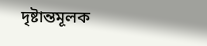দৃষ্টান্তমূলক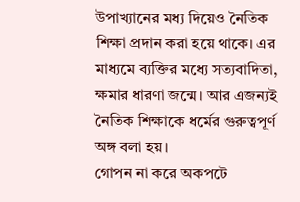উপাখ্যানের মধ্য দিয়েও নৈতিক শিক্ষা প্রদান করা হয়ে থাকে। এর মাধ্যমে ব্যক্তির মধ্যে সত্যবাদিতা, ক্ষমার ধারণা জন্মে। আর এজন্যই নৈতিক শিক্ষাকে ধর্মের গুরুত্বপূর্ণ অঙ্গ বলা হয়।
গোপন না করে অকপটে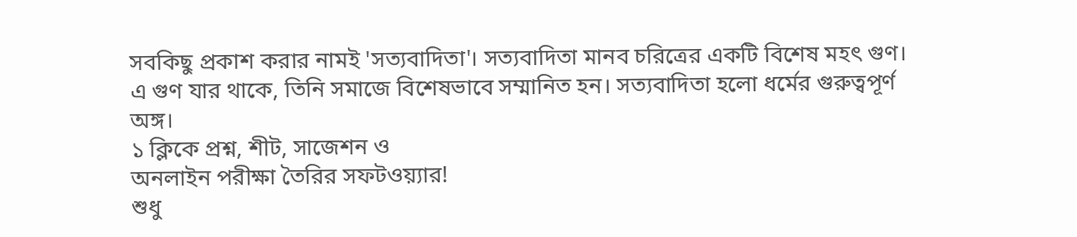সবকিছু প্রকাশ করার নামই 'সত্যবাদিতা'। সত্যবাদিতা মানব চরিত্রের একটি বিশেষ মহৎ গুণ। এ গুণ যার থাকে, তিনি সমাজে বিশেষভাবে সম্মানিত হন। সত্যবাদিতা হলো ধর্মের গুরুত্বপূর্ণ অঙ্গ।
১ ক্লিকে প্রশ্ন, শীট, সাজেশন ও
অনলাইন পরীক্ষা তৈরির সফটওয়্যার!
শুধু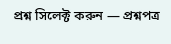প্রশ্ন সিলেক্ট করুন — প্রশ্নপত্র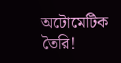অটোমেটিক তৈরি!